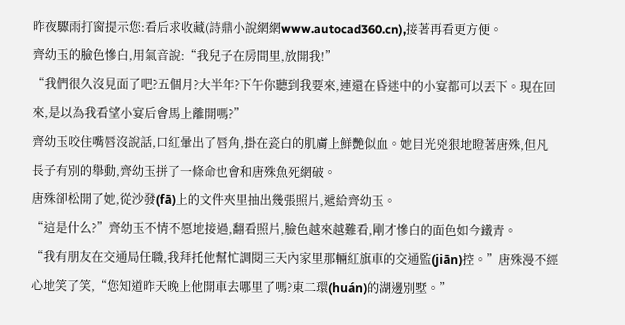昨夜驟雨打窗提示您:看后求收藏(詩鼎小說網網www.autocad360.cn),接著再看更方便。
齊幼玉的臉色慘白,用氣音說:“我兒子在房間里,放開我!”
“我們很久沒見面了吧?五個月?大半年?下午你聽到我要來,連還在昏迷中的小宴都可以丟下。現在回來,是以為我看望小宴后會馬上離開嗎?”
齊幼玉咬住嘴唇沒說話,口紅暈出了唇角,掛在瓷白的肌膚上鮮艷似血。她目光兇狠地瞪著唐殊,但凡長子有別的舉動,齊幼玉拼了一條命也會和唐殊魚死網破。
唐殊卻松開了她,從沙發(fā)上的文件夾里抽出幾張照片,遞給齊幼玉。
“這是什么?”齊幼玉不情不愿地接過,翻看照片,臉色越來越難看,剛才慘白的面色如今鐵青。
“我有朋友在交通局任職,我拜托他幫忙調閱三天內家里那輛紅旗車的交通監(jiān)控。”唐殊漫不經心地笑了笑,“您知道昨天晚上他開車去哪里了嗎?東二環(huán)的湖邊別墅。”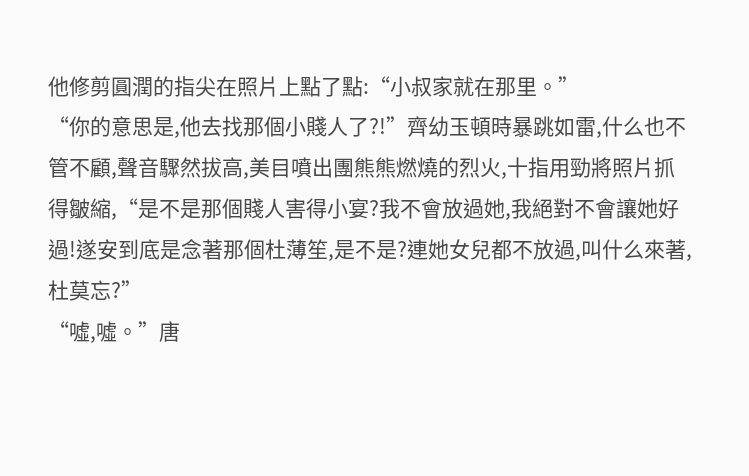他修剪圓潤的指尖在照片上點了點:“小叔家就在那里。”
“你的意思是,他去找那個小賤人了?!”齊幼玉頓時暴跳如雷,什么也不管不顧,聲音驟然拔高,美目噴出團熊熊燃燒的烈火,十指用勁將照片抓得皺縮,“是不是那個賤人害得小宴?我不會放過她,我絕對不會讓她好過!遂安到底是念著那個杜薄笙,是不是?連她女兒都不放過,叫什么來著,杜莫忘?”
“噓,噓。”唐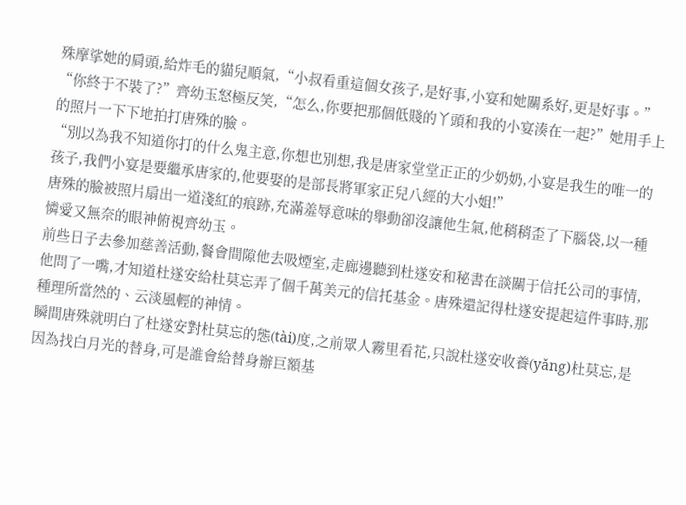殊摩挲她的肩頭,給炸毛的貓兒順氣,“小叔看重這個女孩子,是好事,小宴和她關系好,更是好事。”
“你終于不裝了?”齊幼玉怒極反笑,“怎么,你要把那個低賤的丫頭和我的小宴湊在一起?”她用手上的照片一下下地拍打唐殊的臉。
“別以為我不知道你打的什么鬼主意,你想也別想,我是唐家堂堂正正的少奶奶,小宴是我生的唯一的孩子,我們小宴是要繼承唐家的,他要娶的是部長將軍家正兒八經的大小姐!”
唐殊的臉被照片扇出一道淺紅的痕跡,充滿羞辱意味的舉動卻沒讓他生氣,他稍稍歪了下腦袋,以一種憐愛又無奈的眼神俯視齊幼玉。
前些日子去參加慈善活動,餐會間隙他去吸煙室,走廊邊聽到杜遂安和秘書在談關于信托公司的事情,他問了一嘴,才知道杜遂安給杜莫忘弄了個千萬美元的信托基金。唐殊還記得杜遂安提起這件事時,那種理所當然的、云淡風輕的神情。
瞬間唐殊就明白了杜遂安對杜莫忘的態(tài)度,之前眾人霧里看花,只說杜遂安收養(yǎng)杜莫忘,是因為找白月光的替身,可是誰會給替身辦巨額基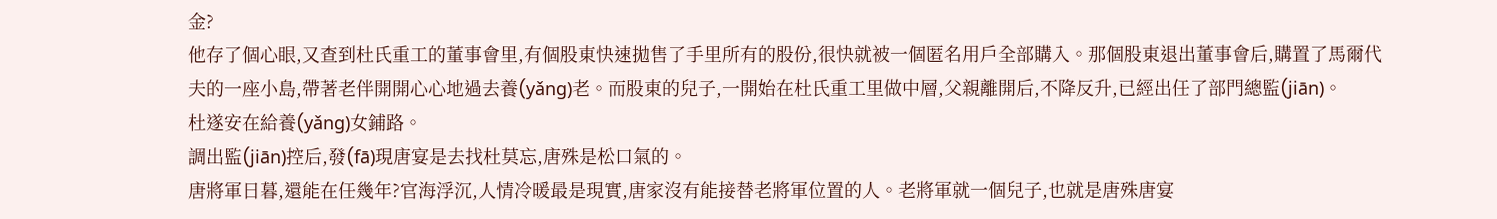金?
他存了個心眼,又查到杜氏重工的董事會里,有個股東快速拋售了手里所有的股份,很快就被一個匿名用戶全部購入。那個股東退出董事會后,購置了馬爾代夫的一座小島,帶著老伴開開心心地過去養(yǎng)老。而股東的兒子,一開始在杜氏重工里做中層,父親離開后,不降反升,已經出任了部門總監(jiān)。
杜遂安在給養(yǎng)女鋪路。
調出監(jiān)控后,發(fā)現唐宴是去找杜莫忘,唐殊是松口氣的。
唐將軍日暮,還能在任幾年?官海浮沉,人情冷暖最是現實,唐家沒有能接替老將軍位置的人。老將軍就一個兒子,也就是唐殊唐宴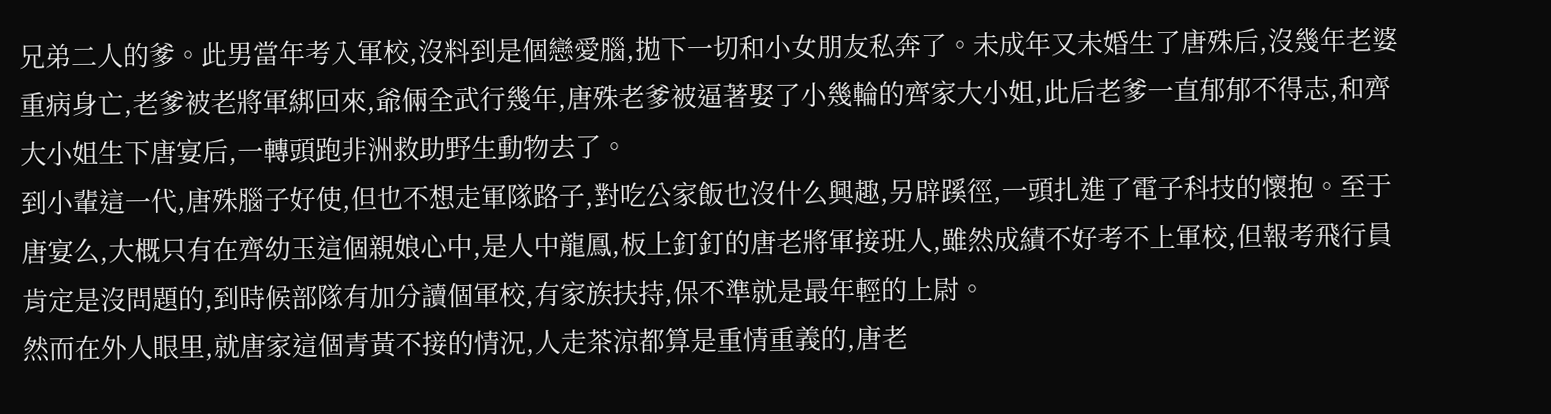兄弟二人的爹。此男當年考入軍校,沒料到是個戀愛腦,拋下一切和小女朋友私奔了。未成年又未婚生了唐殊后,沒幾年老婆重病身亡,老爹被老將軍綁回來,爺倆全武行幾年,唐殊老爹被逼著娶了小幾輪的齊家大小姐,此后老爹一直郁郁不得志,和齊大小姐生下唐宴后,一轉頭跑非洲救助野生動物去了。
到小輩這一代,唐殊腦子好使,但也不想走軍隊路子,對吃公家飯也沒什么興趣,另辟蹊徑,一頭扎進了電子科技的懷抱。至于唐宴么,大概只有在齊幼玉這個親娘心中,是人中龍鳳,板上釘釘的唐老將軍接班人,雖然成績不好考不上軍校,但報考飛行員肯定是沒問題的,到時候部隊有加分讀個軍校,有家族扶持,保不準就是最年輕的上尉。
然而在外人眼里,就唐家這個青黃不接的情況,人走茶涼都算是重情重義的,唐老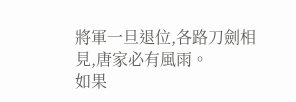將軍一旦退位,各路刀劍相見,唐家必有風雨。
如果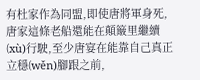有杜家作為同盟,即使唐將軍身死,唐家這條老船還能在顛簸里繼續(xù)行駛,至少唐宴在能靠自己真正立穩(wěn)腳跟之前,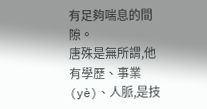有足夠喘息的間隙。
唐殊是無所謂,他有學歷、事業(yè)、人脈,是技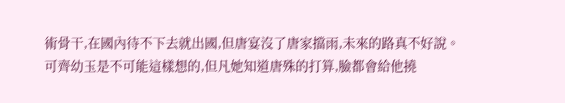術骨干,在國內待不下去就出國,但唐宴沒了唐家擋雨,未來的路真不好說。
可齊幼玉是不可能這樣想的,但凡她知道唐殊的打算,臉都會給他撓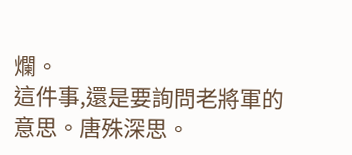爛。
這件事,還是要詢問老將軍的意思。唐殊深思。